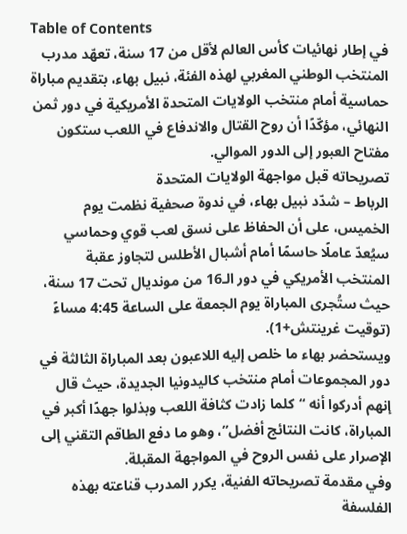Table of Contents
في إطار نهائيات كأس العالم لأقل من 17 سنة، تعهّد مدرب المنتخب الوطني المغربي لهذه الفئة، نبيل بهاء، بتقديم مباراة حماسية أمام منتخب الولايات المتحدة الأمريكية في دور ثمن النهائي، مؤكّدًا أن روح القتال والاندفاع في اللعب ستكون مفتاح العبور إلى الدور الموالي.
تصريحاته قبل مواجهة الولايات المتحدة
الرباط – شدّد نبيل بهاء، في ندوة صحفية نظمت يوم الخميس، على أن الحفاظ على نسق لعب قوي وحماسي سيُعدّ عاملًا حاسمًا أمام أشبال الأطلس لتجاوز عقبة المنتخب الأمريكي في دور الـ16 من مونديال تحت 17 سنة، حيث ستُجرى المباراة يوم الجمعة على الساعة 4:45 مساءً (توقيت غرينتش+1).
ويستحضر بهاء ما خلص إليه اللاعبون بعد المباراة الثالثة في دور المجموعات أمام منتخب كاليدونيا الجديدة، حيث قال إنهم أدركوا أنه “كلما زادت كثافة اللعب وبذلوا جهدًا أكبر في المباراة، كانت النتائج أفضل”، وهو ما دفع الطاقم التقني إلى الإصرار على نفس الروح في المواجهة المقبلة.
وفي مقدمة تصريحاته الفنية، يكرر المدرب قناعته بهذه الفلسفة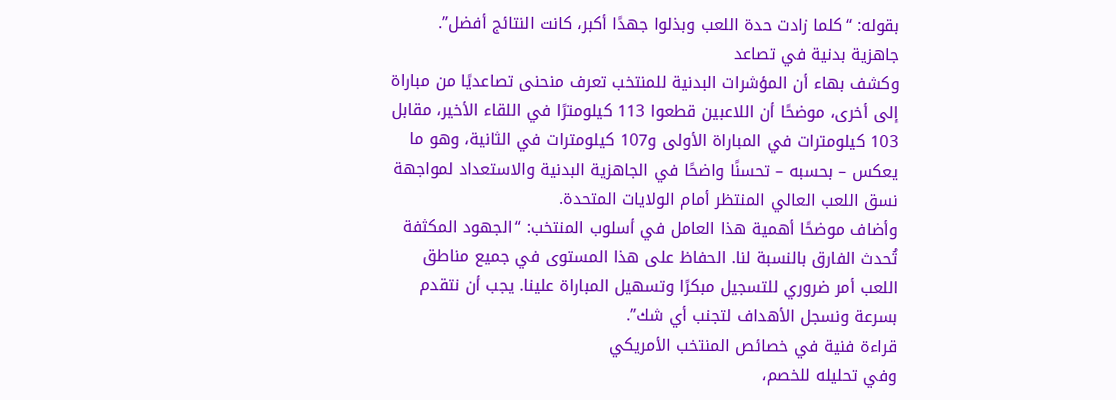بقوله: “كلما زادت حدة اللعب وبذلوا جهدًا أكبر، كانت النتائج أفضل”.
جاهزية بدنية في تصاعد
وكشف بهاء أن المؤشرات البدنية للمنتخب تعرف منحنى تصاعديًا من مباراة إلى أخرى، موضحًا أن اللاعبين قطعوا 113 كيلومترًا في اللقاء الأخير، مقابل 103 كيلومترات في المباراة الأولى و107 كيلومترات في الثانية، وهو ما يعكس – بحسبه – تحسنًا واضحًا في الجاهزية البدنية والاستعداد لمواجهة نسق اللعب العالي المنتظر أمام الولايات المتحدة.
وأضاف موضحًا أهمية هذا العامل في أسلوب المنتخب: “الجهود المكثفة تُحدث الفارق بالنسبة لنا. الحفاظ على هذا المستوى في جميع مناطق اللعب أمر ضروري للتسجيل مبكرًا وتسهيل المباراة علينا. يجب أن نتقدم بسرعة ونسجل الأهداف لتجنب أي شك”.
قراءة فنية في خصائص المنتخب الأمريكي
وفي تحليله للخصم،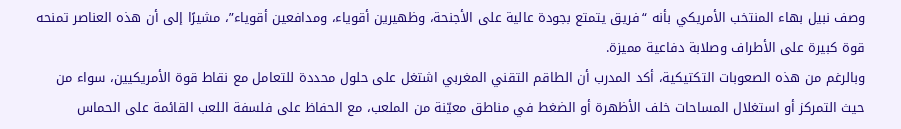وصف نبيل بهاء المنتخب الأمريكي بأنه “فريق يتمتع بجودة عالية على الأجنحة، وظهيرين أقوياء، ومدافعين أقوياء”، مشيرًا إلى أن هذه العناصر تمنحه قوة كبيرة على الأطراف وصلابة دفاعية مميزة.
وبالرغم من هذه الصعوبات التكتيكية، أكد المدرب أن الطاقم التقني المغربي اشتغل على حلول محددة للتعامل مع نقاط قوة الأمريكيين، سواء من حيث التمركز أو استغلال المساحات خلف الأظهرة أو الضغط في مناطق معيّنة من الملعب، مع الحفاظ على فلسفة اللعب القائمة على الحماس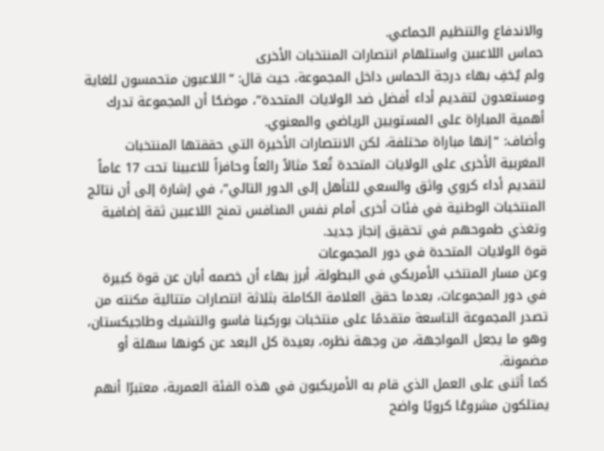والاندفاع والتنظيم الجماعي.
حماس اللاعبين واستلهام انتصارات المنتخبات الأخرى
ولم يُخفِ بهاء درجة الحماس داخل المجموعة، حيث قال: “اللاعبون متحمسون للغاية ومستعدون لتقديم أداء أفضل ضد الولايات المتحدة”، موضحًا أن المجموعة تدرك أهمية المباراة على المستويين الرياضي والمعنوي.
وأضاف: “إنها مباراة مختلفة، لكن الانتصارات الأخيرة التي حققتها المنتخبات المغربية الأخرى على الولايات المتحدة تُعدّ مثالاً رائعاً وحافزاً للاعبينا تحت 17 عاماً لتقديم أداء كروي واثق والسعي للتأهل إلى الدور التالي”، في إشارة إلى أن نتائج المنتخبات الوطنية في فئات أخرى أمام نفس المنافس تمنح اللاعبين ثقة إضافية وتغذي طموحهم في تحقيق إنجاز جديد.
قوة الولايات المتحدة في دور المجموعات
وعن مسار المنتخب الأمريكي في البطولة، أبرز بهاء أن خصمه أبان عن قوة كبيرة في دور المجموعات، بعدما حقق العلامة الكاملة بثلاثة انتصارات متتالية مكنته من تصدر المجموعة التاسعة متقدمًا على منتخبات بوركينا فاسو والتشيك وطاجيكستان، وهو ما يجعل المواجهة، من وجهة نظره، بعيدة كل البعد عن كونها سهلة أو مضمونة.
كما أثنى على العمل الذي قام به الأمريكيون في هذه الفئة العمرية، معتبرًا أنهم يمتلكون مشروعًا كرويًا واضح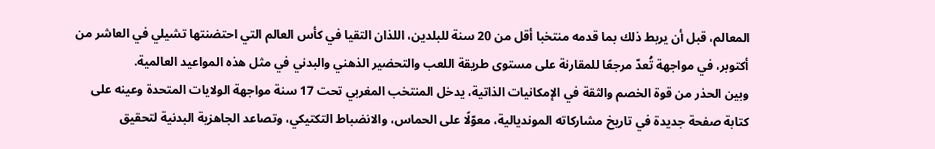المعالم، قبل أن يربط ذلك بما قدمه منتخبا أقل من 20 سنة للبلدين، اللذان التقيا في كأس العالم التي احتضنتها تشيلي في العاشر من أكتوبر، في مواجهة تُعدّ مرجعًا للمقارنة على مستوى طريقة اللعب والتحضير الذهني والبدني في مثل هذه المواعيد العالمية.
وبين الحذر من قوة الخصم والثقة في الإمكانيات الذاتية، يدخل المنتخب المغربي تحت 17 سنة مواجهة الولايات المتحدة وعينه على كتابة صفحة جديدة في تاريخ مشاركاته المونديالية، معوّلًا على الحماس، والانضباط التكتيكي، وتصاعد الجاهزية البدنية لتحقيق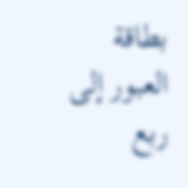بطاقة العبور إلى ربع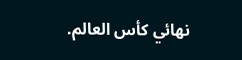نهائي كأس العالم.